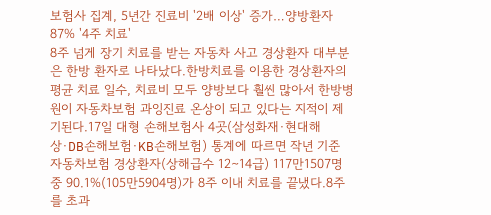보험사 집계, 5년간 진료비 '2배 이상' 증가…양방환자 87% '4주 치료'
8주 넘게 장기 치료를 받는 자동차 사고 경상환자 대부분은 한방 환자로 나타났다.한방치료를 이용한 경상환자의 평균 치료 일수, 치료비 모두 양방보다 훨씬 많아서 한방병원이 자동차보험 과잉진료 온상이 되고 있다는 지적이 제기된다.17일 대형 손해보험사 4곳(삼성화재·현대해상·DB손해보험·KB손해보험) 통계에 따르면 작년 기준 자동차보험 경상환자(상해급수 12∼14급) 117만1507명 중 90.1%(105만5904명)가 8주 이내 치료를 끝냈다.8주를 초과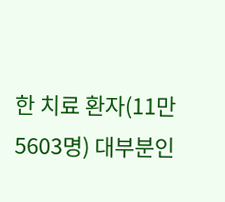한 치료 환자(11만5603명) 대부분인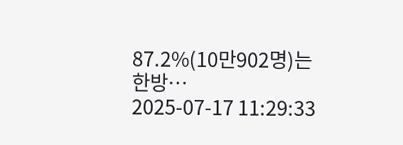87.2%(10만902명)는 한방…
2025-07-17 11:29:33